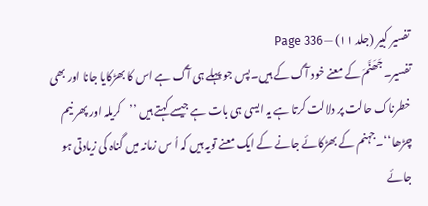تفسیر کبیر (جلد ۱۱) — Page 336
تفسیر۔جَھَنَّمَ کے معنے خود آگ کے ہیں۔پس جو پہلے ہی آگ ہے اس کا بھڑکایا جانا اور بھی خطرناک حالت پر دلالت کرتا ہے یہ ایسی ہی بات ہے جیسے کہتے ہیں ’’کریلہ اور پھر نیم چڑھا‘‘۔جہنم کے بھڑکائے جانے کے ایک معنے تویہ ہیں کہ اُ س زمانہ میں گناہ کی زیادتی ہو جائے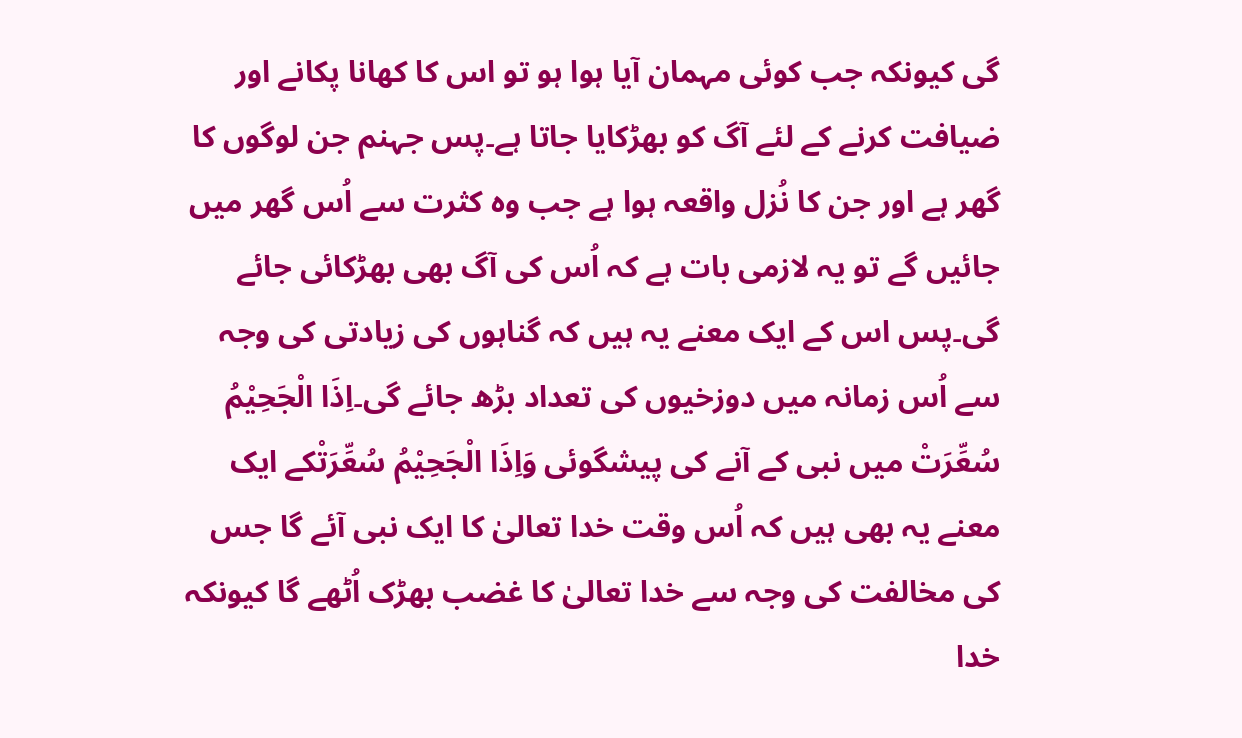گی کیونکہ جب کوئی مہمان آیا ہوا ہو تو اس کا کھانا پکانے اور ضیافت کرنے کے لئے آگ کو بھڑکایا جاتا ہے۔پس جہنم جن لوگوں کا گھر ہے اور جن کا نُزل واقعہ ہوا ہے جب وہ کثرت سے اُس گھر میں جائیں گے تو یہ لازمی بات ہے کہ اُس کی آگ بھی بھڑکائی جائے گی۔پس اس کے ایک معنے یہ ہیں کہ گناہوں کی زیادتی کی وجہ سے اُس زمانہ میں دوزخیوں کی تعداد بڑھ جائے گی۔اِذَا الْجَحِيْمُ سُعِّرَتْ میں نبی کے آنے کی پیشگوئی وَاِذَا الْجَحِيْمُ سُعِّرَتْکے ایک معنے یہ بھی ہیں کہ اُس وقت خدا تعالیٰ کا ایک نبی آئے گا جس کی مخالفت کی وجہ سے خدا تعالیٰ کا غضب بھڑک اُٹھے گا کیونکہ خدا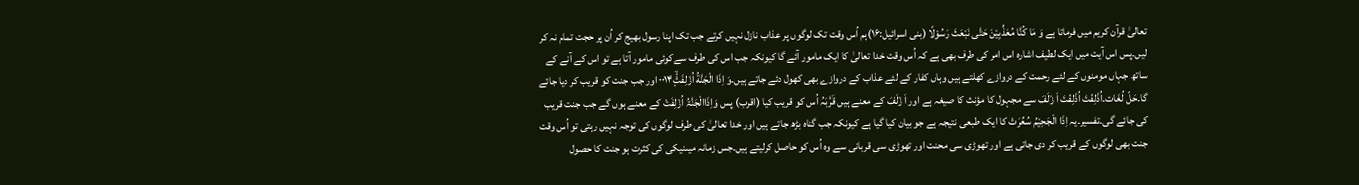تعالیٰ قرآن کریم میں فرماتا ہے وَ مَا كُنَّا مُعَذِّبِيْنَ حَتّٰى نَبْعَثَ رَسُوْلًا (بنی اسرائیل:۱۶)ہم اُس وقت تک لوگوں پر عذاب نازل نہیں کرتے جب تک اپنا رسول بھیج کر اُن پر حجت تمام نہ کر لیں۔پس اس آیت میں ایک لطیف اشارہ اس امر کی طرف بھی ہے کہ اُس وقت خدا تعالیٰ کا ایک مامور آئے گا کیونکہ جب اس کی طرف سےکوئی مامور آتا ہے تو اس کے آنے کے ساتھ جہاں مومنوں کے لئے رحمت کے دروازے کھلتے ہیں وہاں کفار کے لئے عذاب کے دروازے بھی کھول دئے جاتے ہیں۔وَ اِذَا الْجَنَّةُ اُزْلِفَتْ۪ۙ۰۰۱۴ اور جب جنت کو قریب کر دیا جائے گا۔حَلّ لُغَات۔اُذْلِفْتَ اُذْلِفْتَ اَ زْلَفَ سے مجہول کا مؤنث کا صیغہ ہے اور اَ زْلَفَ کے معنے ہیں قَرَّبَہُ اُس کو قریب کیا (اقرب) پس وَاِذَاالْجَنَّۃُ اُزْلِفَتْ کے معنے ہوں گے جب جنت قریب کی جائے گی۔تفسیر۔یہ اِذَا الْجَحِيْمُ سُعِّرَتْ کا ایک طبعی نتیجہ ہے جو بیان کیا گیا ہے کیونکہ جب گناہ بڑھ جاتے ہیں اور خدا تعالیٰ کی طرف لوگوں کی توجہ نہیں رہتی تو اُس وقت جنت بھی لوگوں کے قریب کر دی جاتی ہے اور تھوڑی سی محنت اور تھوڑی سی قربانی سے وہ اُس کو حاصل کرلیتے ہیں۔جس زمانہ میںنیکی کی کثرت ہو جنت کا حصول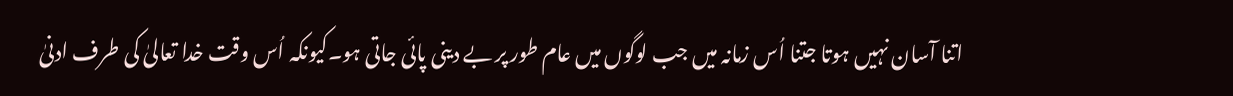اتنا آسان نہیں ہوتا جتنا اُس زمانہ میں جب لوگوں میں عام طور پر بے دینی پائی جاتی ہو۔کیونکہ اُس وقت خدا تعالیٰ کی طرف ادنیٰ